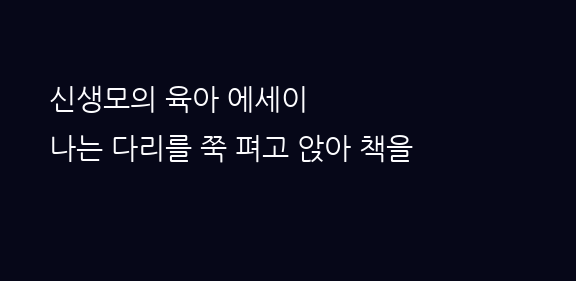신생모의 육아 에세이
나는 다리를 쭉 펴고 앉아 책을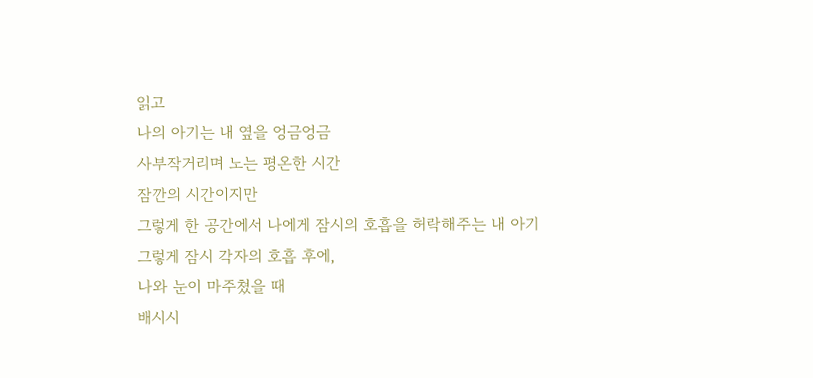읽고
나의 아기는 내 옆을 엉금엉금
사부작거리며 노는 평온한 시간
잠깐의 시간이지만
그렇게 한 공간에서 나에게 잠시의 호흡을 허락해주는 내 아기
그렇게 잠시 각자의 호흡 후에,
나와 눈이 마주쳤을 때
배시시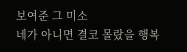보여준 그 미소
네가 아니면 결코 몰랐을 행복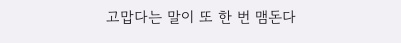고맙다는 말이 또 한 번 맴돈다